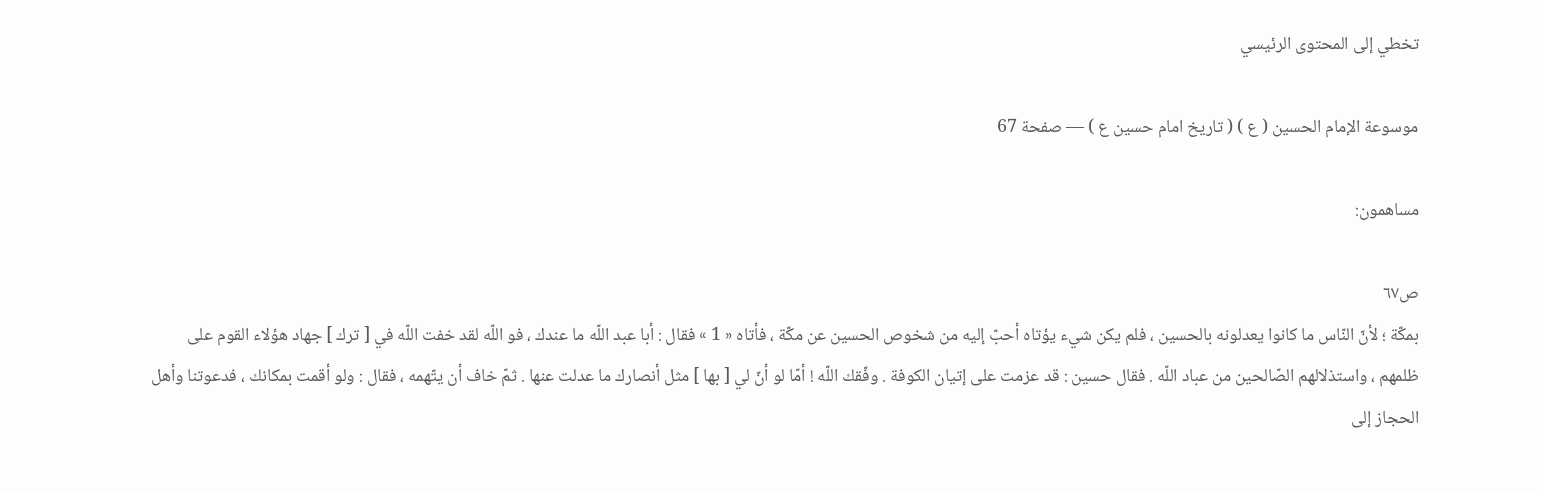تخطي إلى المحتوى الرئيسي

موسوعة الإمام الحسين ( ع ) ( تاريخ امام حسين ع ) — صفحة 67

مساهمون:

ص٦٧
بمكّة ؛ لأنّ النّاس ما كانوا يعدلونه بالحسين ، فلم يكن شيء يؤتاه أحبّ إليه من شخوص الحسين عن مكّة ، فأتاه « 1 » فقال : أبا عبد اللّه ما عندك ، فو اللّه لقد خفت اللّه في [ ترك ] جهاد هؤلاء القوم على ظلمهم ، واستذلالهم الصّالحين من عباد اللّه . فقال حسين : قد عزمت على إتيان الكوفة . وفّقك اللّه ! أمّا لو أنّ لي [ بها ] مثل أنصارك ما عدلت عنها . ثمّ خاف أن يتّهمه ، فقال : ولو أقمت بمكانك ، فدعوتنا وأهل الحجاز إلى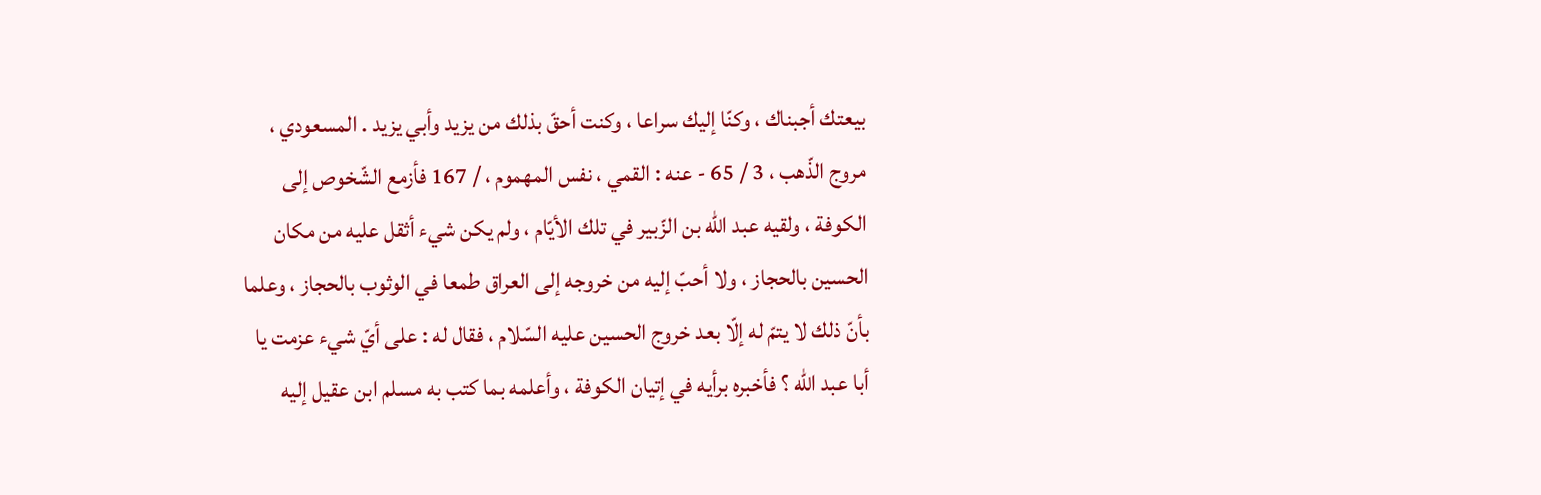بيعتك أجبناك ، وكنّا إليك سراعا ، وكنت أحقّ بذلك من يزيد وأبي يزيد . المسعودي ، مروج الذّهب ، 3 / 65 - عنه : القمي ، نفس المهموم ، / 167 فأزمع الشّخوص إلى الكوفة ، ولقيه عبد اللّه بن الزّبير في تلك الأيّام ، ولم يكن شيء أثقل عليه من مكان الحسين بالحجاز ، ولا أحبّ إليه من خروجه إلى العراق طمعا في الوثوب بالحجاز ، وعلما بأنّ ذلك لا يتمّ له إلّا بعد خروج الحسين عليه السّلام ، فقال له : على أيّ شيء عزمت يا أبا عبد اللّه ؟ فأخبره برأيه في إتيان الكوفة ، وأعلمه بما كتب به مسلم ابن عقيل إليه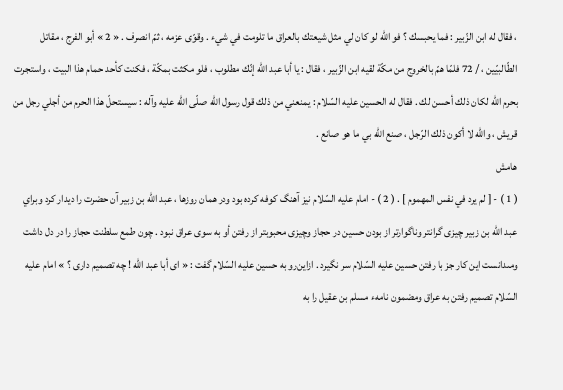، فقال له ابن الزّبير : فما يحبسك ؟ فو اللّه لو كان لي مثل شيعتك بالعراق ما تلومت في شيء . وقوّى عزمه ، ثمّ انصرف . « 2 » أبو الفرج ، مقاتل الطّالبيّين ، / 72 فلمّا همّ بالخروج من مكّة لقيه ابن الزّبير ، فقال : يا أبا عبد اللّه إنّك مطلوب ، فلو مكثت بمكّة ، فكنت كأحد حمام هذا البيت ، واستجرت بحرم اللّه لكان ذلك أحسن لك . فقال له الحسين عليه السّلام : يمنعني من ذلك قول رسول اللّه صلّى اللّه عليه وآله : سيستحلّ هذا الحرم من أجلي رجل من قريش ، واللّه لا أكون ذلك الرّجل ، صنع اللّه بي ما هو صانع .
هامش
( 1 ) - [ لم يرد في نفس المهموم ] . ( 2 ) - امام عليه السّلام نيز آهنگ كوفه كرده بود ودر همان روزها ، عبد اللّه بن زبير آن حضرت را ديدار كرد وبراي عبد اللّه بن زبير چيزى گرانتر وناگوارتر از بودن حسين در حجاز وچيزى محبوبتر از رفتن أو به سوى عراق نبود . چون طمع سلطنت حجاز را در دل داشت ومىدانست اين كار جز با رفتن حسين عليه السّلام سر نگيرد . ازاين‌رو به حسين عليه السّلام گفت : « اى أبا عبد اللّه ! چه تصميم دارى ؟ » امام عليه السّلام تصميم رفتن به عراق ومضمون نامهء مسلم بن عقيل را به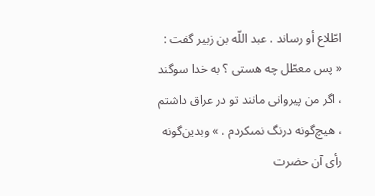اطّلاع أو رساند . عبد اللّه بن زبير گفت : « پس معطّل چه هستى ؟ به خدا سوگند ، اگر من پيروانى مانند تو در عراق داشتم ، هيچ‌گونه درنگ نمىكردم . » وبدين‌گونه رأى آن حضرت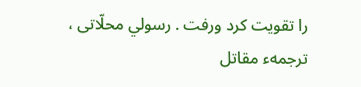را تقويت كرد ورفت . رسولي محلّاتى ، ترجمهء مقاتل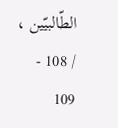الطّالبيّين ، / 108 - 109